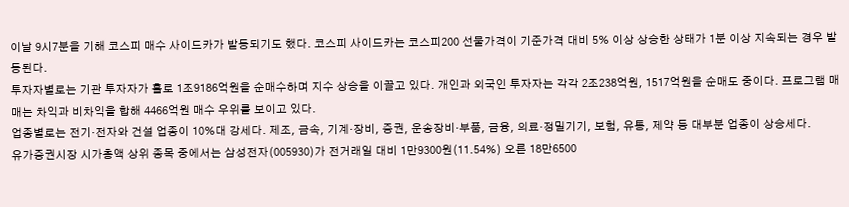이날 9시7분을 기해 코스피 매수 사이드카가 발동되기도 했다. 코스피 사이드카는 코스피200 선물가격이 기준가격 대비 5% 이상 상승한 상태가 1분 이상 지속되는 경우 발동된다.
투자자별로는 기관 투자자가 홀로 1조9186억원을 순매수하며 지수 상승을 이끌고 있다. 개인과 외국인 투자자는 각각 2조238억원, 1517억원을 순매도 중이다. 프로그램 매매는 차익과 비차익을 합해 4466억원 매수 우위를 보이고 있다.
업종별로는 전기·전자와 건설 업종이 10%대 강세다. 제조, 금속, 기계·장비, 증권, 운송장비·부품, 금융, 의료·정밀기기, 보험, 유통, 제약 등 대부분 업종이 상승세다.
유가증권시장 시가총액 상위 종목 중에서는 삼성전자(005930)가 전거래일 대비 1만9300원(11.54%) 오른 18만6500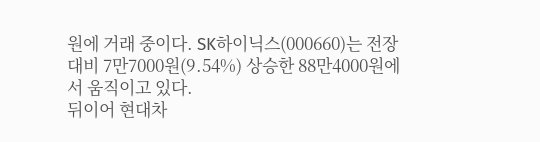원에 거래 중이다. SK하이닉스(000660)는 전장 대비 7만7000원(9.54%) 상승한 88만4000원에서 움직이고 있다.
뒤이어 현대차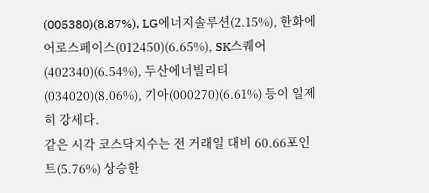(005380)(8.87%), LG에너지솔루션(2.15%), 한화에어로스페이스(012450)(6.65%), SK스퀘어(402340)(6.54%), 두산에너빌리티(034020)(8.06%), 기아(000270)(6.61%) 등이 일제히 강세다.
같은 시각 코스닥지수는 전 거래일 대비 60.66포인트(5.76%) 상승한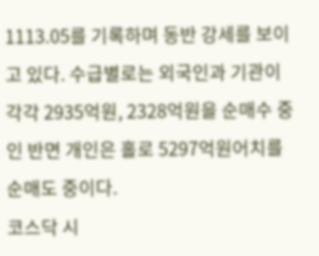1113.05를 기록하며 동반 강세를 보이고 있다. 수급별로는 외국인과 기관이 각각 2935억원, 2328억원을 순매수 중인 반면 개인은 홀로 5297억원어치를 순매도 중이다.
코스닥 시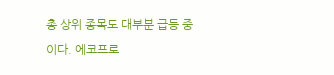총 상위 종목도 대부분 급등 중이다. 에코프로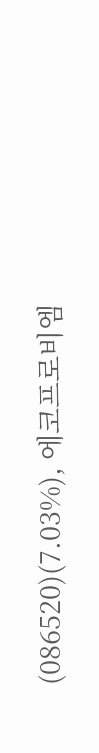(086520)(7.03%), 에코프로비엠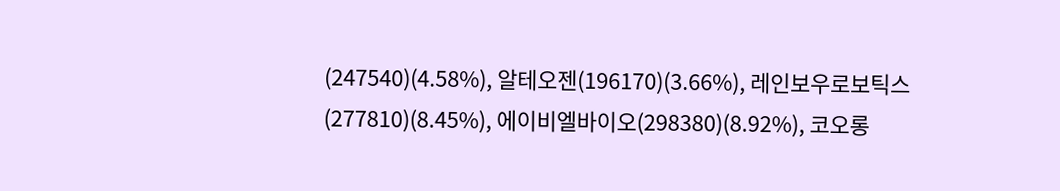(247540)(4.58%), 알테오젠(196170)(3.66%), 레인보우로보틱스(277810)(8.45%), 에이비엘바이오(298380)(8.92%), 코오롱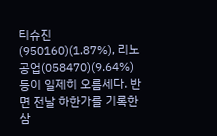티슈진(950160)(1.87%), 리노공업(058470)(9.64%) 등이 일제히 오름세다. 반면 전날 하한가를 기록한 삼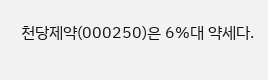천당제약(000250)은 6%대 약세다.